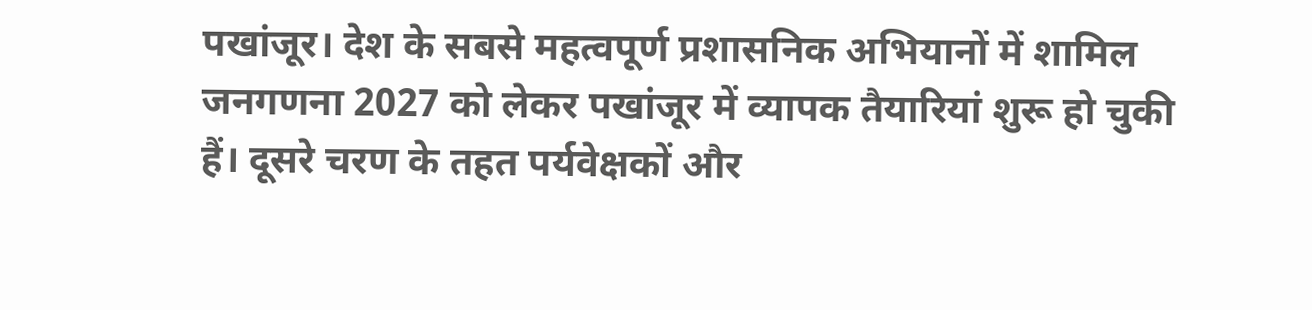पखांजूर। देश के सबसे महत्वपूर्ण प्रशासनिक अभियानों में शामिल जनगणना 2027 को लेकर पखांजूर में व्यापक तैयारियां शुरू हो चुकी हैं। दूसरे चरण के तहत पर्यवेक्षकों और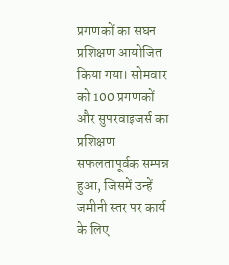प्रगणकों का सघन प्रशिक्षण आयोजित किया गया। सोमवार को 100 प्रगणकों और सुपरवाइजर्स का प्रशिक्षण सफलतापूर्वक सम्पन्न हुआ, जिसमें उन्हें जमीनी स्तर पर कार्य के लिए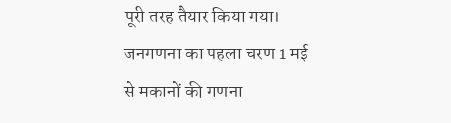पूरी तरह तैयार किया गया। जनगणना का पहला चरण 1 मई से मकानों की गणना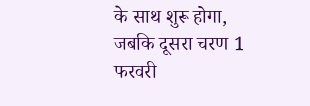के साथ शुरू होगा, जबकि दूसरा चरण 1 फरवरी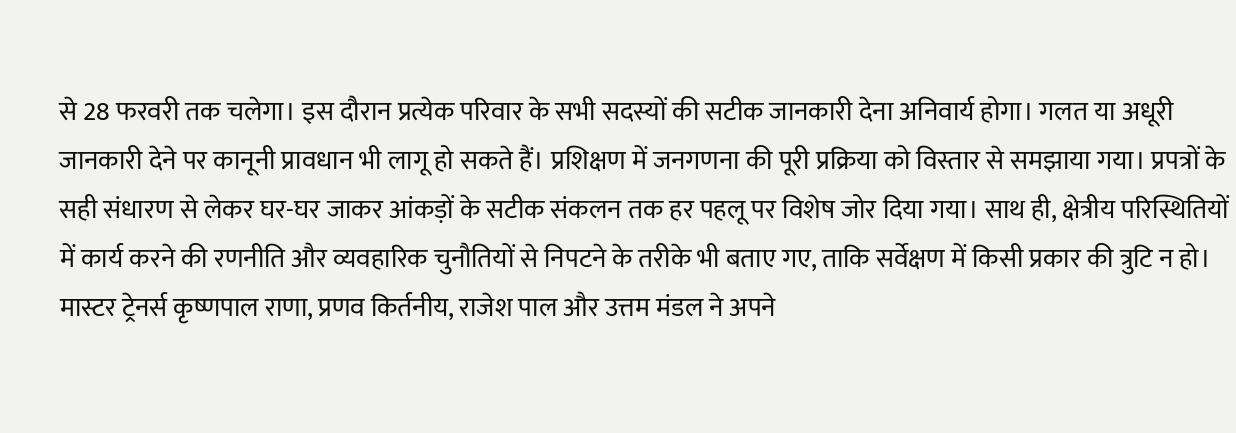से 28 फरवरी तक चलेगा। इस दौरान प्रत्येक परिवार के सभी सदस्यों की सटीक जानकारी देना अनिवार्य होगा। गलत या अधूरी जानकारी देने पर कानूनी प्रावधान भी लागू हो सकते हैं। प्रशिक्षण में जनगणना की पूरी प्रक्रिया को विस्तार से समझाया गया। प्रपत्रों के सही संधारण से लेकर घर-घर जाकर आंकड़ों के सटीक संकलन तक हर पहलू पर विशेष जोर दिया गया। साथ ही, क्षेत्रीय परिस्थितियों में कार्य करने की रणनीति और व्यवहारिक चुनौतियों से निपटने के तरीके भी बताए गए, ताकि सर्वेक्षण में किसी प्रकार की त्रुटि न हो। मास्टर ट्रेनर्स कृष्णपाल राणा, प्रणव किर्तनीय, राजेश पाल और उत्तम मंडल ने अपने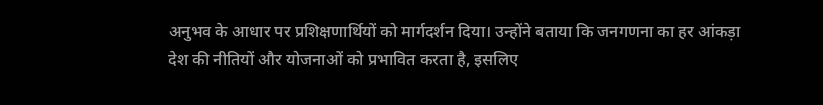अनुभव के आधार पर प्रशिक्षणार्थियों को मार्गदर्शन दिया। उन्होंने बताया कि जनगणना का हर आंकड़ा देश की नीतियों और योजनाओं को प्रभावित करता है, इसलिए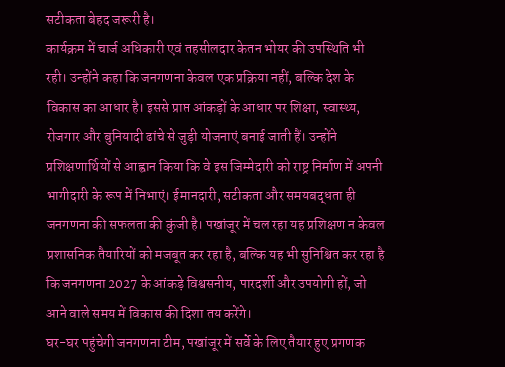सटीकता बेहद जरूरी है।
कार्यक्रम में चार्ज अधिकारी एवं तहसीलदार केतन भोयर की उपस्थिति भी रही। उन्होंने कहा कि जनगणना केवल एक प्रक्रिया नहीं, बल्कि देश के विकास का आधार है। इससे प्राप्त आंकड़ों के आधार पर शिक्षा, स्वास्थ्य, रोजगार और बुनियादी ढांचे से जुड़ी योजनाएं बनाई जाती हैं। उन्होंने प्रशिक्षणार्थियों से आह्वान किया कि वे इस जिम्मेदारी को राष्ट्र निर्माण में अपनी भागीदारी के रूप में निभाएं। ईमानदारी, सटीकता और समयबद्धता ही जनगणना की सफलता की कुंजी है। पखांजूर में चल रहा यह प्रशिक्षण न केवल प्रशासनिक तैयारियों को मजबूत कर रहा है, बल्कि यह भी सुनिश्चित कर रहा है कि जनगणना 2027 के आंकड़े विश्वसनीय, पारदर्शी और उपयोगी हों, जो आने वाले समय में विकास की दिशा तय करेंगे।
घर-घर पहुंचेगी जनगणना टीम, पखांजूर में सर्वे के लिए तैयार हुए प्रगणक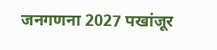जनगणना 2027 पखांजूर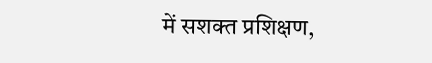में सशक्त प्रशिक्षण,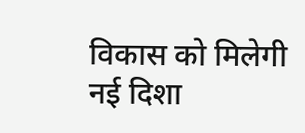विकास को मिलेगी नई दिशा